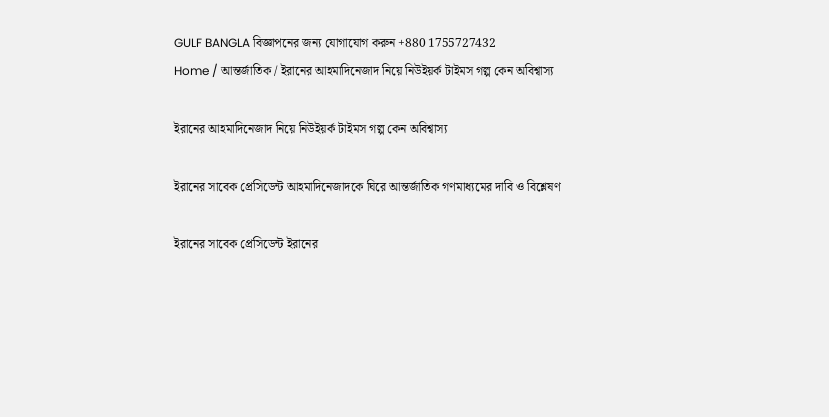GULF BANGLA বিজ্ঞাপনের জন্য যোগাযোগ করুন +880 1755727432
Home / আন্তর্জাতিক / ইরানের আহমাদিনেজাদ নিয়ে নিউইয়র্ক টাইমস গল্প কেন অবিশ্বাস্য

ইরানের আহমাদিনেজাদ নিয়ে নিউইয়র্ক টাইমস গল্প কেন অবিশ্বাস্য

ইরানের সাবেক প্রেসিডেন্ট আহমাদিনেজাদকে ঘিরে আন্তর্জাতিক গণমাধ্যমের দাবি ও বিশ্লেষণ

ইরানের সাবেক প্রেসিডেন্ট ইরানের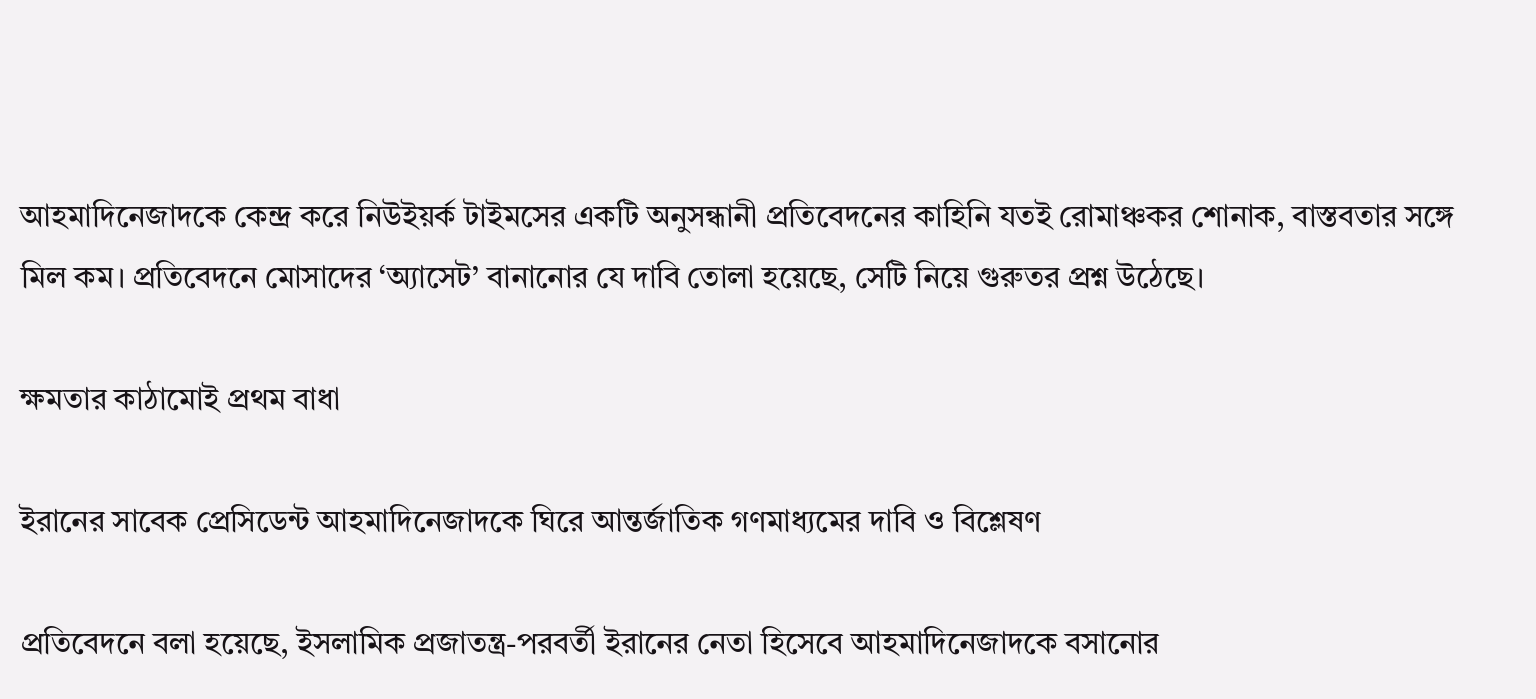আহমাদিনেজাদকে কেন্দ্র করে নিউইয়র্ক টাইমসের একটি অনুসন্ধানী প্রতিবেদনের কাহিনি যতই রোমাঞ্চকর শোনাক, বাস্তবতার সঙ্গে মিল কম। প্রতিবেদনে মোসাদের ‘অ্যাসেট’ বানানোর যে দাবি তোলা হয়েছে, সেটি নিয়ে গুরুতর প্রশ্ন উঠেছে।

ক্ষমতার কাঠামোই প্রথম বাধা

ইরানের সাবেক প্রেসিডেন্ট আহমাদিনেজাদকে ঘিরে আন্তর্জাতিক গণমাধ্যমের দাবি ও বিশ্লেষণ

প্রতিবেদনে বলা হয়েছে, ইসলামিক প্রজাতন্ত্র-পরবর্তী ইরানের নেতা হিসেবে আহমাদিনেজাদকে বসানোর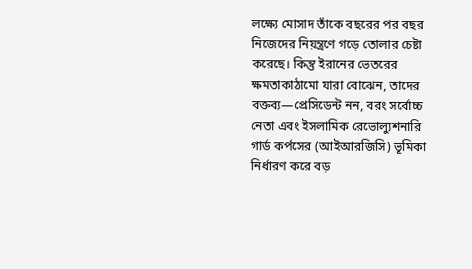লক্ষ্যে মোসাদ তাঁকে বছরের পর বছর নিজেদের নিয়ন্ত্রণে গড়ে তোলার চেষ্টা করেছে। কিন্তু ইরানের ভেতরের ক্ষমতাকাঠামো যারা বোঝেন, তাদের বক্তব্য—প্রেসিডেন্ট নন, বরং সর্বোচ্চ নেতা এবং ইসলামিক রেভোল্যুশনারি গার্ড কর্পসের (আইআরজিসি) ভূমিকা নির্ধারণ করে বড়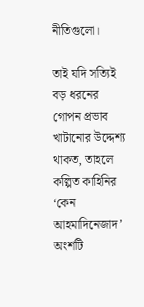নীতিগুলো।

তাই যদি সত্যিই বড় ধরনের গোপন প্রভাব খাটানোর উদ্দেশ্য থাকত, তাহলে কল্পিত কাহিনির ‘কেন আহমাদিনেজাদ’ অংশটি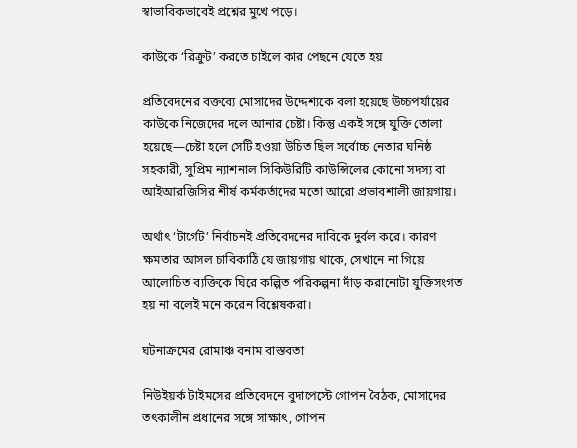স্বাভাবিকভাবেই প্রশ্নের মুখে পড়ে।

কাউকে ‘রিক্রুট’ করতে চাইলে কার পেছনে যেতে হয়

প্রতিবেদনের বক্তব্যে মোসাদের উদ্দেশ্যকে বলা হয়েছে উচ্চপর্যায়ের কাউকে নিজেদের দলে আনার চেষ্টা। কিন্তু একই সঙ্গে যুক্তি তোলা হয়েছে—চেষ্টা হলে সেটি হওয়া উচিত ছিল সর্বোচ্চ নেতার ঘনিষ্ঠ সহকারী, সুপ্রিম ন্যাশনাল সিকিউরিটি কাউন্সিলের কোনো সদস্য বা আইআরজিসির শীর্ষ কর্মকর্তাদের মতো আরো প্রভাবশালী জায়গায়।

অর্থাৎ ‘টার্গেট’ নির্বাচনই প্রতিবেদনের দাবিকে দুর্বল করে। কারণ ক্ষমতার আসল চাবিকাঠি যে জায়গায় থাকে, সেখানে না গিয়ে আলোচিত ব্যক্তিকে ঘিরে কল্পিত পরিকল্পনা দাঁড় করানোটা যুক্তিসংগত হয় না বলেই মনে করেন বিশ্লেষকরা।

ঘটনাক্রমের রোমাঞ্চ বনাম বাস্তবতা

নিউইয়র্ক টাইমসের প্রতিবেদনে বুদাপেস্টে গোপন বৈঠক, মোসাদের তৎকালীন প্রধানের সঙ্গে সাক্ষাৎ, গোপন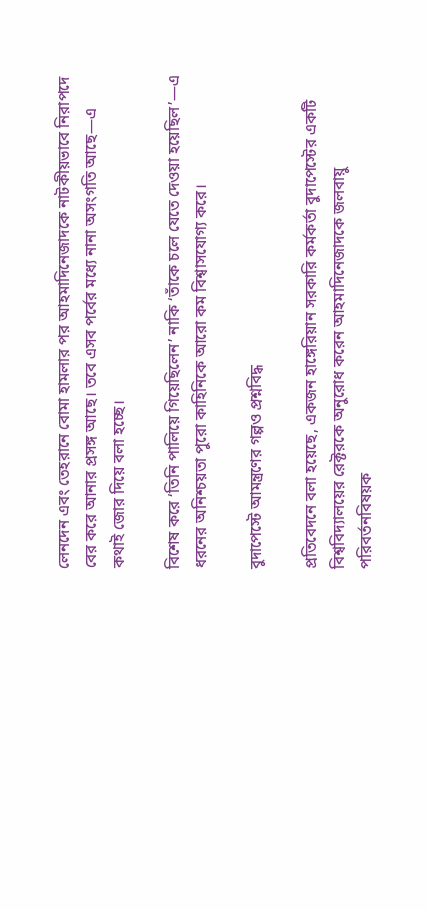লেনদেন এবং তেহরানে বোমা হামলার পর আহমাদিনেজাদকে নাটকীয়ভাবে নিরাপদে বের করে আনার প্রসঙ্গ আছে। তবে এসব পর্বের মধ্যে নানা অসংগতি আছে—এ কথাই জোর দিয়ে বলা হচ্ছে।

বিশেষ করে ‘তিনি পালিয়ে গিয়েছিলেন’ নাকি ‘তাঁকে চলে যেতে দেওয়া হয়েছিল’—এ ধরনের অনিশ্চয়তা পুরো কাহিনিকে আরো কম বিশ্বাসযোগ্য করে।

বুদাপেস্টে আমন্ত্রণের গল্পও প্রশ্নবিদ্ধ

প্রতিবেদনে বলা হয়েছে, একজন হাঙ্গেরিয়ান সরকারি কর্মকর্তা বুদাপেস্টের একটি বিশ্ববিদ্যালয়ের রেক্টরকে অনুরোধ করেন আহমাদিনেজাদকে জলবায়ু পরিবর্তনবিষয়ক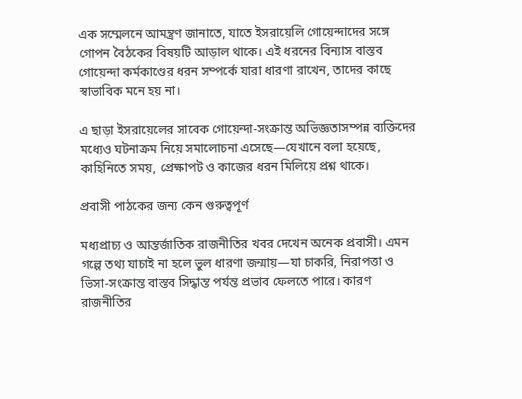এক সম্মেলনে আমন্ত্রণ জানাতে, যাতে ইসরায়েলি গোয়েন্দাদের সঙ্গে গোপন বৈঠকের বিষয়টি আড়াল থাকে। এই ধরনের বিন্যাস বাস্তব গোয়েন্দা কর্মকাণ্ডের ধরন সম্পর্কে যারা ধারণা রাখেন, তাদের কাছে স্বাভাবিক মনে হয় না।

এ ছাড়া ইসরায়েলের সাবেক গোয়েন্দা-সংক্রান্ত অভিজ্ঞতাসম্পন্ন ব্যক্তিদের মধ্যেও ঘটনাক্রম নিয়ে সমালোচনা এসেছে—যেখানে বলা হয়েছে, কাহিনিতে সময়, প্রেক্ষাপট ও কাজের ধরন মিলিয়ে প্রশ্ন থাকে।

প্রবাসী পাঠকের জন্য কেন গুরুত্বপূর্ণ

মধ্যপ্রাচ্য ও আন্তর্জাতিক রাজনীতির খবর দেখেন অনেক প্রবাসী। এমন গল্পে তথ্য যাচাই না হলে ভুল ধারণা জন্মায়—যা চাকরি, নিরাপত্তা ও ভিসা-সংক্রান্ত বাস্তব সিদ্ধান্ত পর্যন্ত প্রভাব ফেলতে পারে। কারণ রাজনীতির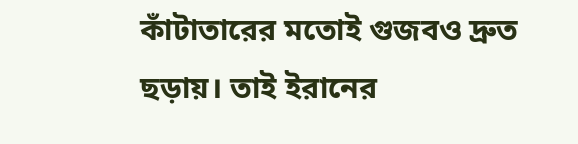কাঁটাতারের মতোই গুজবও দ্রুত ছড়ায়। তাই ইরানের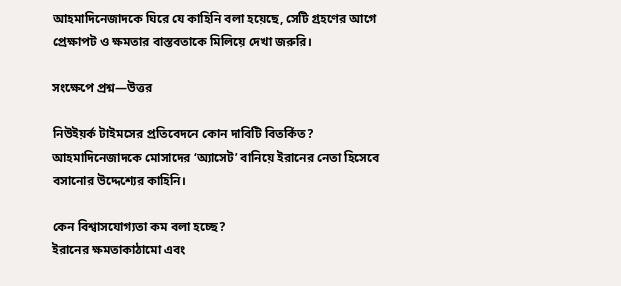আহমাদিনেজাদকে ঘিরে যে কাহিনি বলা হয়েছে, সেটি গ্রহণের আগে প্রেক্ষাপট ও ক্ষমতার বাস্তবতাকে মিলিয়ে দেখা জরুরি।

সংক্ষেপে প্রশ্ন—উত্তর

নিউইয়র্ক টাইমসের প্রতিবেদনে কোন দাবিটি বিতর্কিত?
আহমাদিনেজাদকে মোসাদের ‘অ্যাসেট’ বানিয়ে ইরানের নেতা হিসেবে বসানোর উদ্দেশ্যের কাহিনি।

কেন বিশ্বাসযোগ্যতা কম বলা হচ্ছে?
ইরানের ক্ষমতাকাঠামো এবং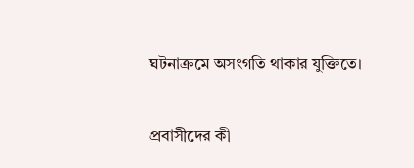ঘটনাক্রমে অসংগতি থাকার যুক্তিতে।

প্রবাসীদের কী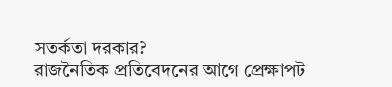সতর্কতা দরকার?
রাজনৈতিক প্রতিবেদনের আগে প্রেক্ষাপট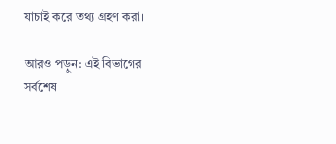যাচাই করে তথ্য গ্রহণ করা।

আরও পড়ুন: এই বিভাগের সর্বশেষ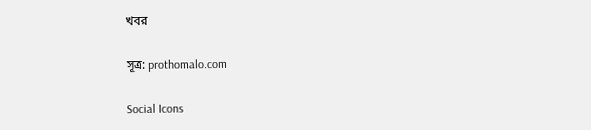খবর

সূত্র: prothomalo.com

Social Icons